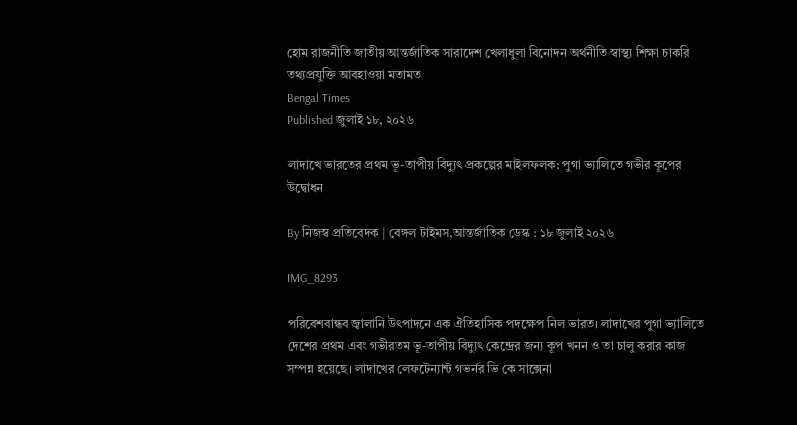হোম রাজনীতি জাতীয় আন্তর্জাতিক সারাদেশ খেলাধুলা বিনোদন অর্থনীতি স্বাস্থ্য শিক্ষা চাকরি তথ্যপ্রযুক্তি আবহাওয়া মতামত
Bengal Times
Published জুলাই ১৮, ২০২৬

লাদাখে ভারতের প্রথম ভূ-তাপীয় বিদ্যুৎ প্রকল্পের মাইলফলক: পুগা ভ্যালিতে গভীর কূপের উদ্বোধন

By নিজস্ব প্রতিবেদক | বেঙ্গল টাইমস,আন্তর্জাতিক ডেস্ক : ১৮ জুলাই ২০২৬

IMG_8293

পরিবেশবান্ধব জ্বালানি উৎপাদনে এক ঐতিহাসিক পদক্ষেপ নিল ভারত। লাদাখের পুগা ভ্যালিতে দেশের প্রথম এবং গভীরতম ভূ-তাপীয় বিদ্যুৎ কেন্দ্রের জন্য কূপ খনন ও তা চালু করার কাজ সম্পন্ন হয়েছে। লাদাখের লেফটেন্যান্ট গভর্নর ভি কে সাক্সেনা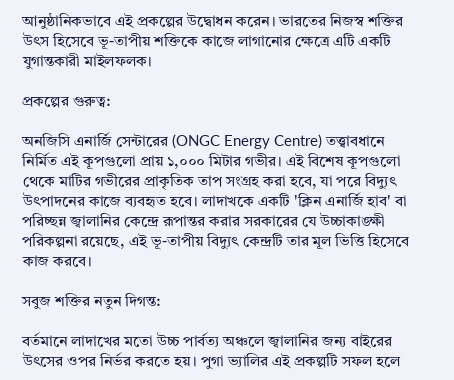আনুষ্ঠানিকভাবে এই প্রকল্পের উদ্বোধন করেন। ভারতের নিজস্ব শক্তির উৎস হিসেবে ভূ-তাপীয় শক্তিকে কাজে লাগানোর ক্ষেত্রে এটি একটি যুগান্তকারী মাইলফলক।

প্রকল্পের গুরুত্ব:

অনজিসি এনার্জি সেন্টারের (ONGC Energy Centre) তত্ত্বাবধানে নির্মিত এই কূপগুলো প্রায় ১,০০০ মিটার গভীর। এই বিশেষ কূপগুলো থেকে মাটির গভীরের প্রাকৃতিক তাপ সংগ্রহ করা হবে, যা পরে বিদ্যুৎ উৎপাদনের কাজে ব্যবহৃত হবে। লাদাখকে একটি 'ক্লিন এনার্জি হাব' বা পরিচ্ছন্ন জ্বালানির কেন্দ্রে রূপান্তর করার সরকারের যে উচ্চাকাঙ্ক্ষী পরিকল্পনা রয়েছে, এই ভূ-তাপীয় বিদ্যুৎ কেন্দ্রটি তার মূল ভিত্তি হিসেবে কাজ করবে।

সবুজ শক্তির নতুন দিগন্ত:

বর্তমানে লাদাখের মতো উচ্চ পার্বত্য অঞ্চলে জ্বালানির জন্য বাইরের উৎসের ওপর নির্ভর করতে হয়। পুগা ভ্যালির এই প্রকল্পটি সফল হলে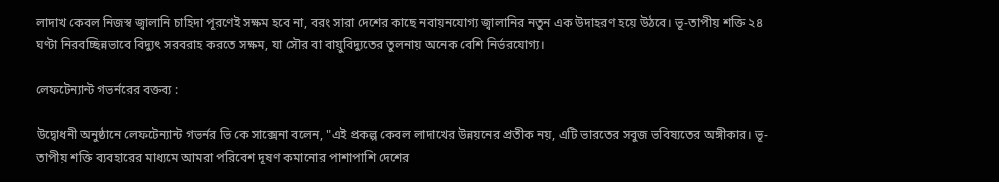লাদাখ কেবল নিজস্ব জ্বালানি চাহিদা পূরণেই সক্ষম হবে না, বরং সারা দেশের কাছে নবায়নযোগ্য জ্বালানির নতুন এক উদাহরণ হয়ে উঠবে। ভূ-তাপীয় শক্তি ২৪ ঘণ্টা নিরবচ্ছিন্নভাবে বিদ্যুৎ সরবরাহ করতে সক্ষম, যা সৌর বা বায়ুবিদ্যুতের তুলনায় অনেক বেশি নির্ভরযোগ্য।

লেফটেন্যান্ট গভর্নরের বক্তব্য :

উদ্বোধনী অনুষ্ঠানে লেফটেন্যান্ট গভর্নর ভি কে সাক্সেনা বলেন, "এই প্রকল্প কেবল লাদাখের উন্নয়নের প্রতীক নয়, এটি ভারতের সবুজ ভবিষ্যতের অঙ্গীকার। ভূ-তাপীয় শক্তি ব্যবহারের মাধ্যমে আমরা পরিবেশ দূষণ কমানোর পাশাপাশি দেশের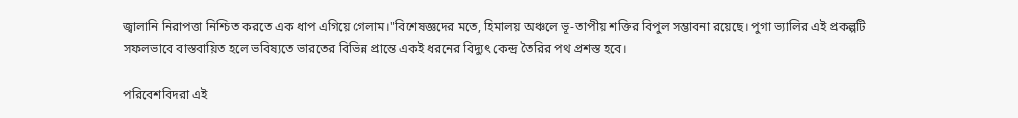জ্বালানি নিরাপত্তা নিশ্চিত করতে এক ধাপ এগিয়ে গেলাম।"বিশেষজ্ঞদের মতে, হিমালয় অঞ্চলে ভূ-তাপীয় শক্তির বিপুল সম্ভাবনা রয়েছে। পুগা ভ্যালির এই প্রকল্পটি সফলভাবে বাস্তবায়িত হলে ভবিষ্যতে ভারতের বিভিন্ন প্রান্তে একই ধরনের বিদ্যুৎ কেন্দ্র তৈরির পথ প্রশস্ত হবে।

পরিবেশবিদরা এই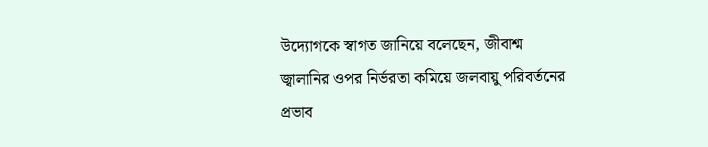উদ্যোগকে স্বাগত জানিয়ে বলেছেন, জীবাশ্ম জ্বালানির ওপর নির্ভরতা কমিয়ে জলবায়ু পরিবর্তনের প্রভাব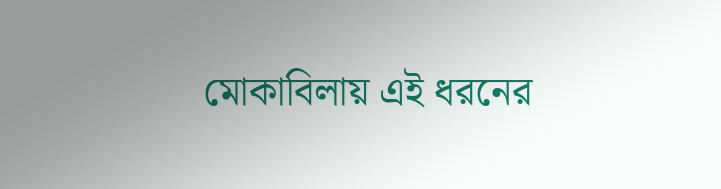মোকাবিলায় এই ধরনের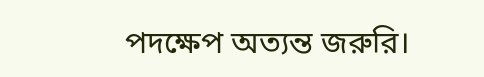পদক্ষেপ অত্যন্ত জরুরি।